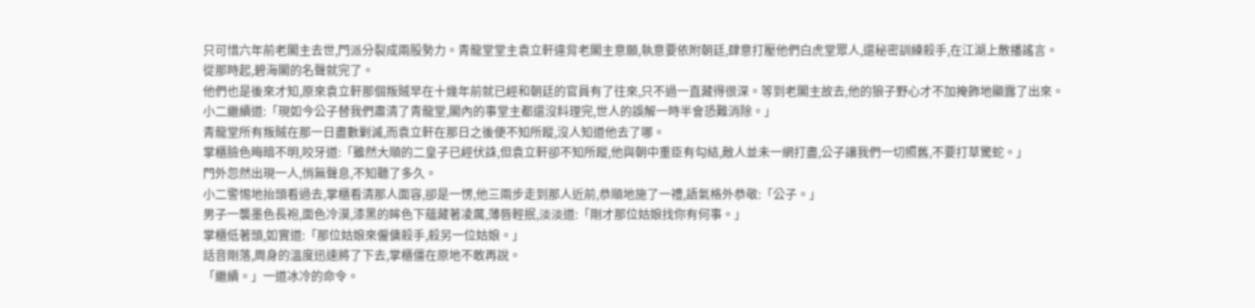只可惜六年前老閣主去世,門派分裂成兩股勢力。青龍堂堂主袁立軒違背老閣主意願,執意要依附朝廷,肆意打壓他們白虎堂眾人,還秘密訓練殺手,在江湖上散播謠言。
從那時起,碧海閣的名聲就完了。
他們也是後來才知,原來袁立軒那個叛賊早在十幾年前就已經和朝廷的官員有了往來,只不過一直藏得很深。等到老閣主故去,他的狼子野心才不加掩飾地顯露了出來。
小二繼續道:「現如今公子替我們肅清了青龍堂,閣內的事堂主都還沒料理完,世人的誤解一時半會恐難消除。」
青龍堂所有叛賊在那一日盡數剿滅,而袁立軒在那日之後便不知所蹤,沒人知道他去了哪。
掌櫃臉色晦暗不明,咬牙道:「雖然大順的二皇子已經伏誅,但袁立軒卻不知所蹤,他與朝中重臣有勾結,敵人並未一網打盡,公子讓我們一切照舊,不要打草驚蛇。」
門外忽然出現一人,悄無聲息,不知聽了多久。
小二警惕地抬頭看過去,掌櫃看清那人面容,卻是一愣,他三兩步走到那人近前,恭順地施了一禮,語氣格外恭敬:「公子。」
男子一襲墨色長袍,面色冷漠,漆黑的眸色下蘊藏著凌厲,薄唇輕抿,淡淡道:「剛才那位姑娘找你有何事。」
掌櫃低著頭,如實道:「那位姑娘來僱傭殺手,殺另一位姑娘。」
話音剛落,周身的溫度迅速將了下去,掌櫃僵在原地不敢再說。
「繼續。」一道冰冷的命令。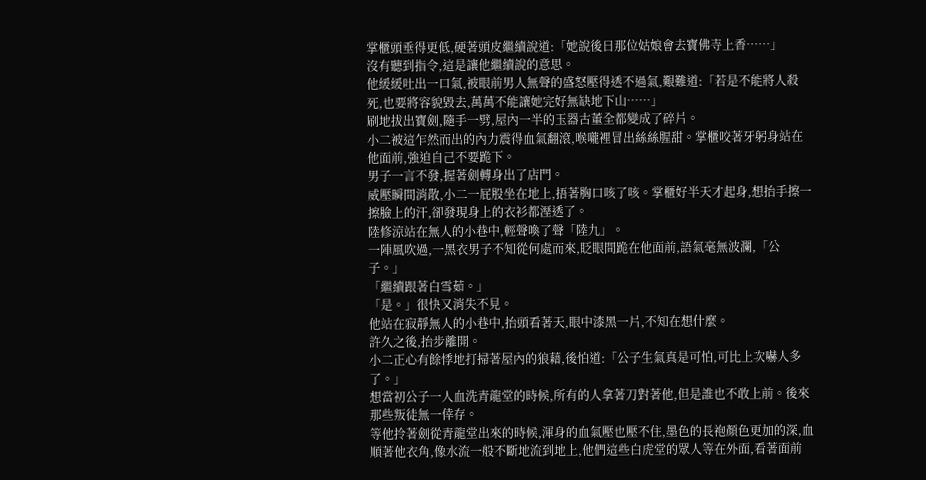掌櫃頭垂得更低,硬著頭皮繼續說道:「她說後日那位姑娘會去寶佛寺上香……」
沒有聽到指令,這是讓他繼續說的意思。
他緩緩吐出一口氣,被眼前男人無聲的盛怒壓得透不過氣,艱難道:「若是不能將人殺死,也要將容貌毀去,萬萬不能讓她完好無缺地下山……」
刷地拔出寶劍,隨手一劈,屋內一半的玉器古董全都變成了碎片。
小二被這乍然而出的內力震得血氣翻滾,喉嚨裡冒出絲絲腥甜。掌櫃咬著牙躬身站在他面前,強迫自己不要跪下。
男子一言不發,握著劍轉身出了店門。
威壓瞬間消散,小二一屁股坐在地上,捂著胸口咳了咳。掌櫃好半天才起身,想抬手擦一擦臉上的汗,卻發現身上的衣衫都溼透了。
陸修涼站在無人的小巷中,輕聲喚了聲「陸九」。
一陣風吹過,一黑衣男子不知從何處而來,眨眼間跪在他面前,語氣毫無波瀾,「公子。」
「繼續跟著白雪茹。」
「是。」很快又消失不見。
他站在寂靜無人的小巷中,抬頭看著天,眼中漆黑一片,不知在想什麼。
許久之後,抬步離開。
小二正心有餘悸地打掃著屋內的狼藉,後怕道:「公子生氣真是可怕,可比上次嚇人多了。」
想當初公子一人血洗青龍堂的時候,所有的人拿著刀對著他,但是誰也不敢上前。後來那些叛徒無一倖存。
等他拎著劍從青龍堂出來的時候,渾身的血氣壓也壓不住,墨色的長袍顏色更加的深,血順著他衣角,像水流一般不斷地流到地上,他們這些白虎堂的眾人等在外面,看著面前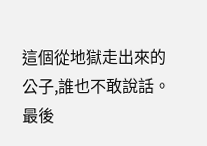這個從地獄走出來的公子,誰也不敢說話。
最後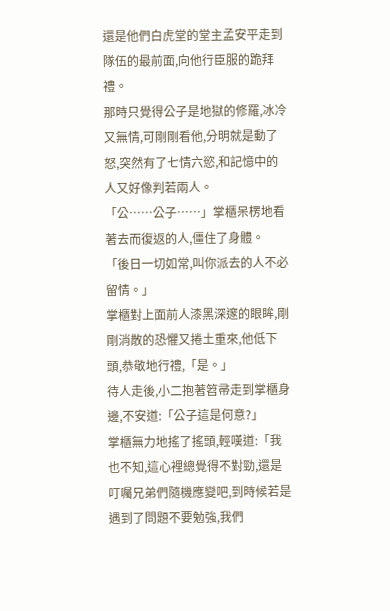還是他們白虎堂的堂主孟安平走到隊伍的最前面,向他行臣服的跪拜禮。
那時只覺得公子是地獄的修羅,冰冷又無情,可剛剛看他,分明就是動了怒,突然有了七情六慾,和記憶中的人又好像判若兩人。
「公……公子……」掌櫃呆楞地看著去而復返的人,僵住了身體。
「後日一切如常,叫你派去的人不必留情。」
掌櫃對上面前人漆黑深邃的眼眸,剛剛消散的恐懼又捲土重來,他低下頭,恭敬地行禮,「是。」
待人走後,小二抱著笤帚走到掌櫃身邊,不安道:「公子這是何意?」
掌櫃無力地搖了搖頭,輕嘆道:「我也不知,這心裡總覺得不對勁,還是叮囑兄弟們隨機應變吧,到時候若是遇到了問題不要勉強,我們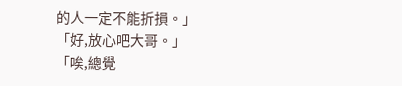的人一定不能折損。」
「好,放心吧大哥。」
「唉,總覺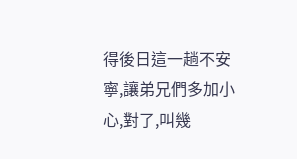得後日這一趟不安寧,讓弟兄們多加小心,對了,叫幾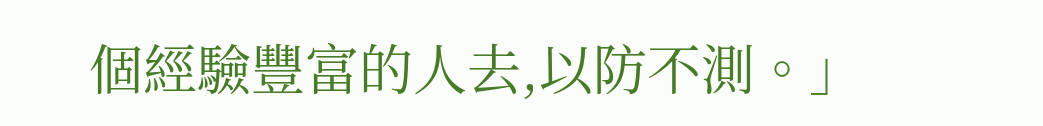個經驗豐富的人去,以防不測。」